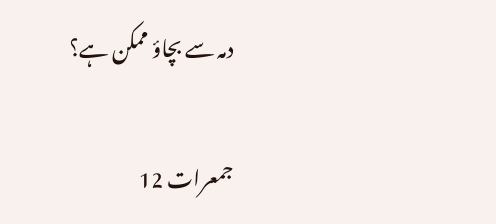دمہ سے بچاؤ ممکن ہے؟

جمعرات 12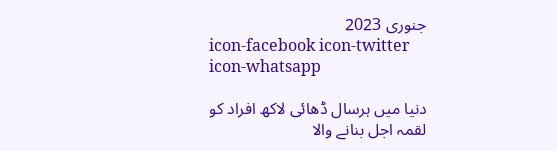جنوری 2023
icon-facebook icon-twitter icon-whatsapp

دنیا میں ہرسال ڈھائی لاکھ افراد کو لقمہ اجل بنانے والا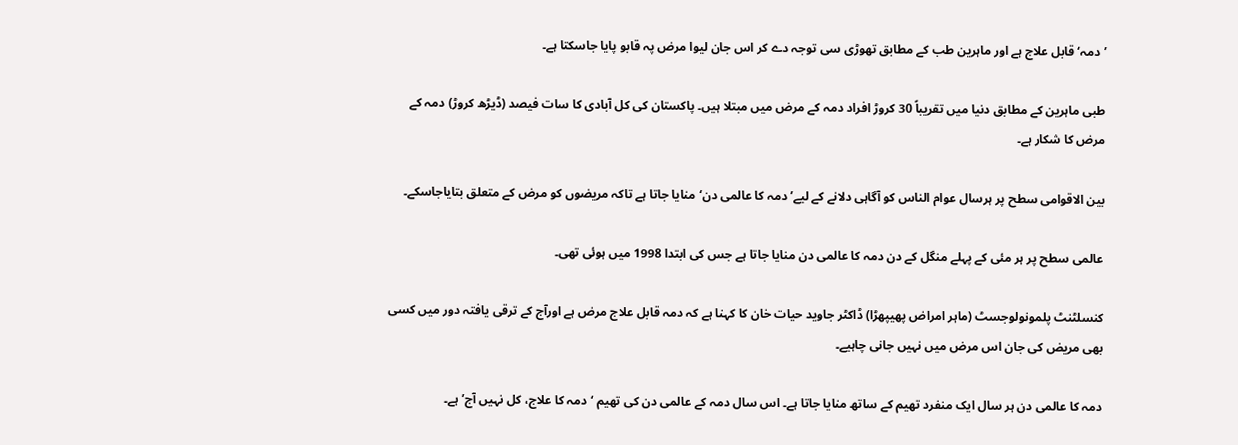’دمہ‘ قابل علاج ہے اور ماہرین طب کے مطابق تھوڑی سی توجہ دے کر اس جان لیوا مرض پہ قابو پایا جاسکتا ہے۔

طبی ماہرین کے مطابق دنیا میں تقریباً 30 کروڑ افراد دمہ کے مرض میں مبتلا ہیں۔ پاکستان کی کل آبادی کا سات فیصد (ڈیڑھ کروڑ) دمہ کے مرض کا شکار ہے۔

بین الاقوامی سطح پر ہرسال عوام الناس کو آگاہی دلانے کے لیے’دمہ کا عالمی دن‘منایا جاتا ہے تاکہ مریضوں کو مرض کے متعلق بتایاجاسکے۔

عالمی سطح پر ہر مئی کے پہلے منگل کے دن دمہ کا عالمی دن منایا جاتا ہے جس کی ابتدا 1998 میں ہوئی تھی۔

کنسلٹنٹ پلمونولوجسٹ (ماہر امراض پھیپھڑا) ڈاکٹر جاوید حیات خان کا کہنا ہے کہ دمہ قابل علاج مرض ہے اورآج کے ترقی یافتہ دور میں کسی بھی مریض کی جان اس مرض میں نہیں جانی چاہیے۔

دمہ کا عالمی دن ہر سال ایک منفرد تھیم کے ساتھ منایا جاتا ہے۔ اس سال دمہ کے عالمی دن کی تھیم ‘دمہ کا علاج، کل نہیں آج’ ہے۔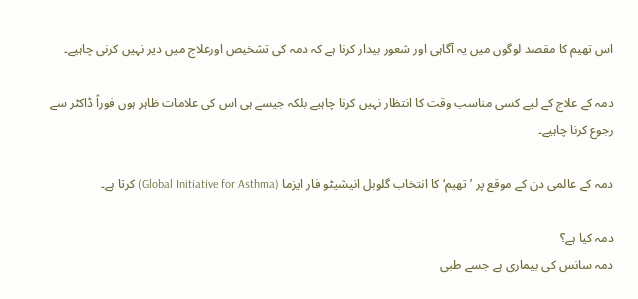اس تھیم کا مقصد لوگوں میں یہ آگاہی اور شعور بیدار کرنا ہے کہ دمہ کی تشخیص اورعلاج میں دیر نہیں کرنی چاہیے۔

دمہ کے علاج کے لیے کسی مناسب وقت کا انتظار نہیں کرنا چاہیے بلکہ جیسے ہی اس کی علامات ظاہر ہوں فوراً ڈاکٹر سے رجوع کرنا چاہیے۔

دمہ کے عالمی دن کے موقع پر ’تھیم‘ کا انتخاب گلوبل انیشیٹو فار ایزما (Global Initiative for Asthma) کرتا ہے۔

دمہ کیا ہے؟
دمہ سانس کی بیماری ہے جسے طبی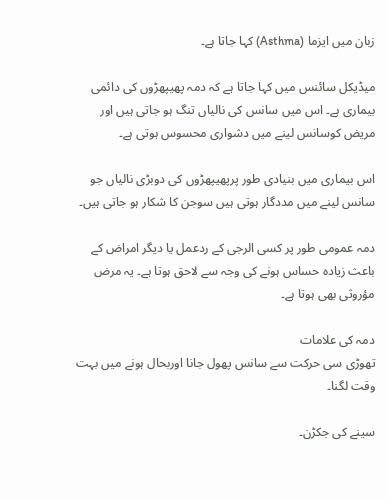زبان میں ایزما (Asthma) کہا جاتا ہے۔

میڈیکل سائنس میں کہا جاتا ہے کہ دمہ پھیپھڑوں کی دائمی بیماری ہے۔ اس میں سانس کی نالیاں تنگ ہو جاتی ہیں اور مریض کوسانس لینے میں دشواری محسوس ہوتی ہے۔

اس بیماری میں بنیادی طور پرپھیپھڑوں کی دوبڑی نالیاں جو سانس لینے میں مددگار ہوتی ہیں سوجن کا شکار ہو جاتی ہیں۔

دمہ عمومی طور پر کسی الرجی کے ردعمل یا دیگر امراض کے باعث زیادہ حساس ہونے کی وجہ سے لاحق ہوتا ہے۔ یہ مرض مؤروثی بھی ہوتا ہے۔

دمہ کی علامات
تھوڑی سی حرکت سے سانس پھول جانا اوربحال ہونے میں بہت وقت لگنا۔

سینے کی جکڑن۔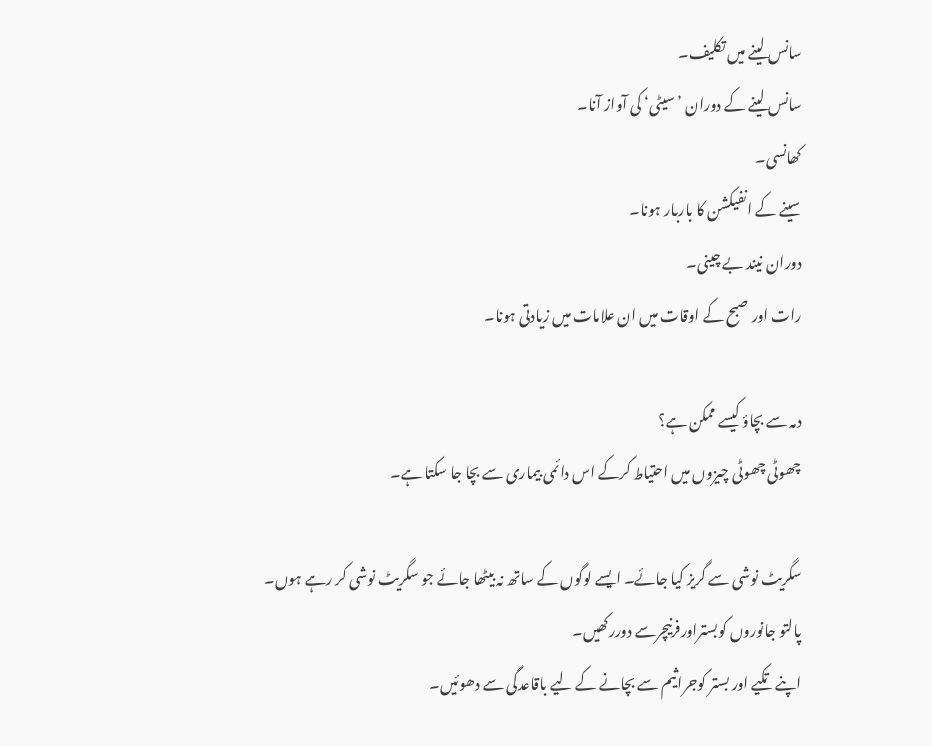سانس لینے میں تکلیف۔
سانس لینے کے دوران ’سیٹی‘ کی آواز آنا۔
کھانسی۔
سینے کے انفیکشن کا باربار ہونا۔
دوران نیند بے چینی۔
رات اور صبح کے اوقات میں ان علامات میں زیادتی ہونا۔

دمہ سے بچاؤ کیسے ممکن ہے؟
چھوٹی چھوٹی چیزوں میں احتیاط کرکے اس دائمی بیماری سے بچا جا سکتا ہے۔

سگریٹ نوشی سے گریز کیا جائے۔ ایسے لوگوں کے ساتھ نہ بیٹھا جائے جو سگریٹ نوشی کر رہے ہوں۔
پالتو جانوروں کوبستراورفرنیچرسے دوررکھیں۔
اپنے تکیے اور بستر کوجراثیم سے بچانے کے لیے باقاعدگی سے دھوئیں۔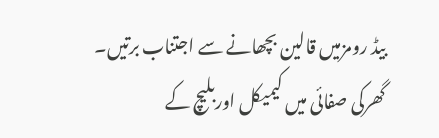بیڈ رومزمیں قالین بچھانے سے اجتناب برتیں۔
گھرکی صفائی میں کیمیکل اوربلیچ کے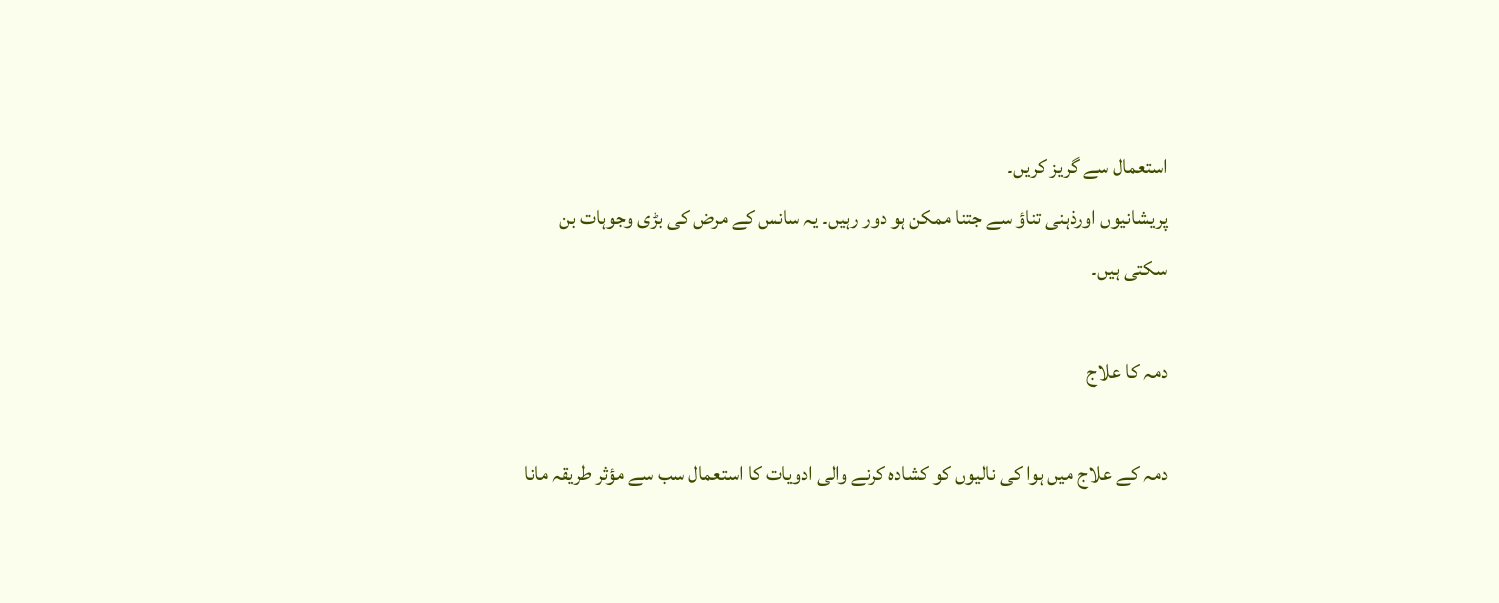استعمال سے گریز کریں۔
پریشانیوں اورذہنی تناؤ سے جتنا ممکن ہو دور رہیں۔ یہ سانس کے مرض کی بڑی وجوہات بن سکتی ہیں۔

دمہ کا علاج

دمہ کے علاج میں ہوا کی نالیوں کو کشادہ کرنے والی ادویات کا استعمال سب سے مؤثر طریقہ مانا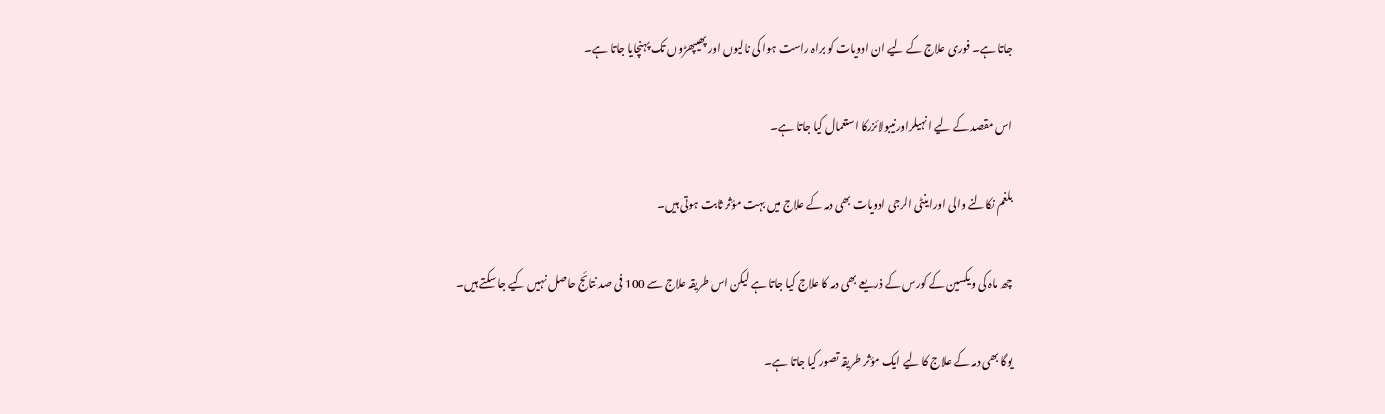جاتا ہے۔ فوری علاج کے لیے ان ادویات کو براہ راست ہوا کی نالیوں اور پھیپھڑوں تک پہنچایا جاتا ہے۔

اس مقصد کے لیے انہیلراورنیبولائزرکا استعمال کیا جاتا ہے۔

بلغم نکالنے والی اوراینٹی الرجی ادویات بھی دمہ کے علاج میں بہت مؤثر ثابت ہوتی ہیں۔

چھ ماہ کی ویکسین کے کورس کے ذریعے بھی دمہ کا علاج کیا جاتا ہے لیکن اس طریقہ علاج سے 100 فی صد نتائج حاصل نہیں کیے جا سکتے ہیں۔

یوگا بھی دمہ کے علاج کا لیے ایک مؤثر طریقہ تصور کیا جاتا ہے۔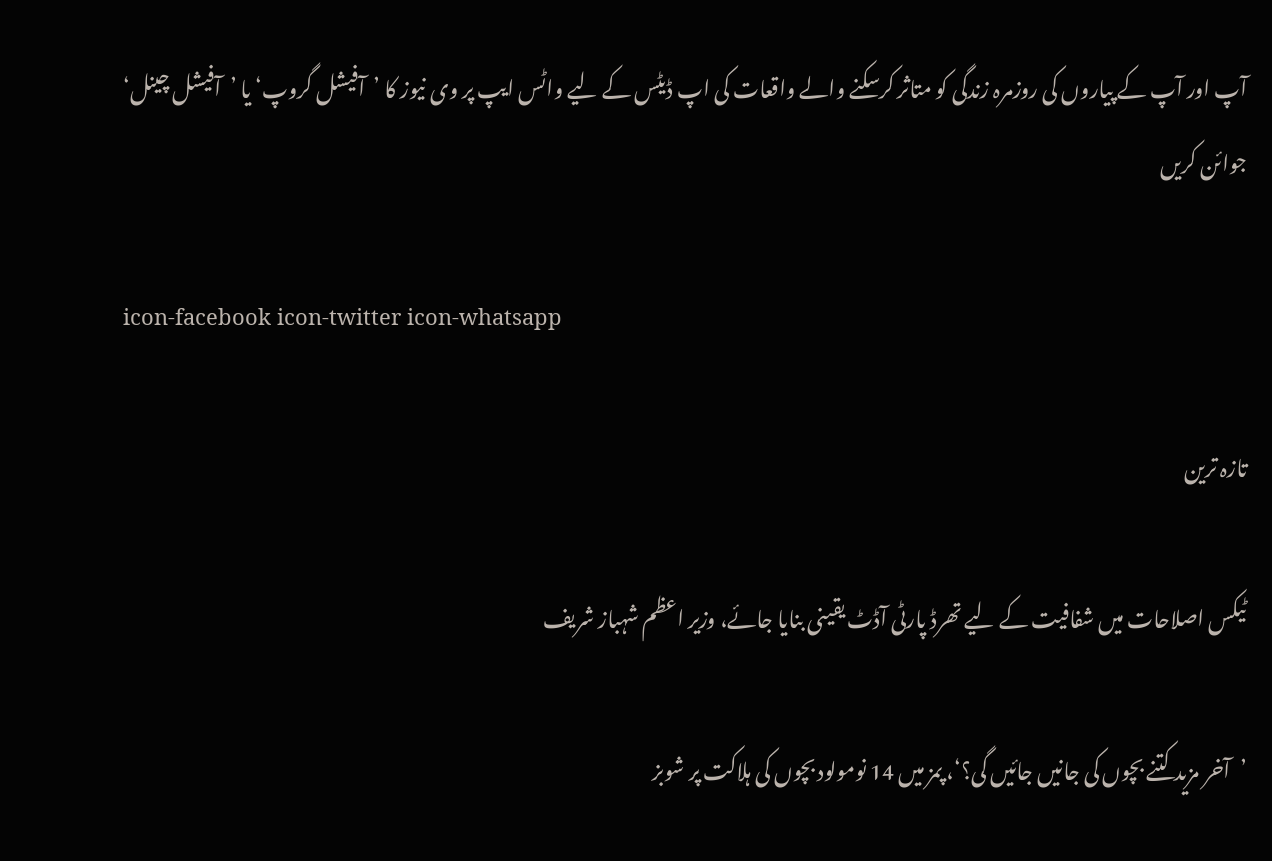آپ اور آپ کے پیاروں کی روزمرہ زندگی کو متاثر کرسکنے والے واقعات کی اپ ڈیٹس کے لیے واٹس ایپ پر وی نیوز کا ’آفیشل گروپ‘ یا ’آفیشل چینل‘ جوائن کریں

icon-facebook icon-twitter icon-whatsapp

تازہ ترین

ٹیکس اصلاحات میں شفافیت کے لیے تھرڈ پارٹی آڈٹ یقینی بنایا جائے، وزیر اعظم شہباز شریف

’آخر مزید کتنے بچوں کی جانیں جائیں گی؟‘، پمز میں 14 نومولود بچوں کی ہلاکت پر شوبز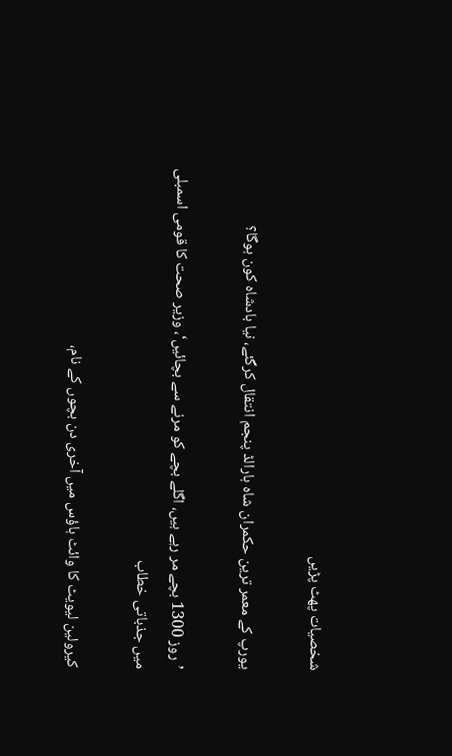شخصیات پھٹ پڑیں

یورپ کے معمر ترین حکمران شاہ ہارالڈ پنجم انتقال کرگئے، نیا بادشاہ کون ہوگا؟

’روز 1300 بچے مر رہے ہیں، اگلے بچے کو مرنے سے بچائیں‘، وزیر صحت کا قومی اسمبلی میں جذباتی خطاب

کیرولین لیویٹ کا وائٹ ہاؤس میں آخری دن بچوں کے نام،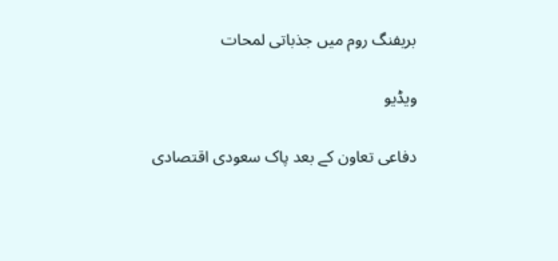بریفنگ روم میں جذباتی لمحات

ویڈیو

دفاعی تعاون کے بعد پاک سعودی اقتصادی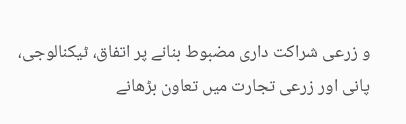و زرعی شراکت داری مضبوط بنانے پر اتفاق، ٹیکنالوجی، پانی اور زرعی تجارت میں تعاون بڑھانے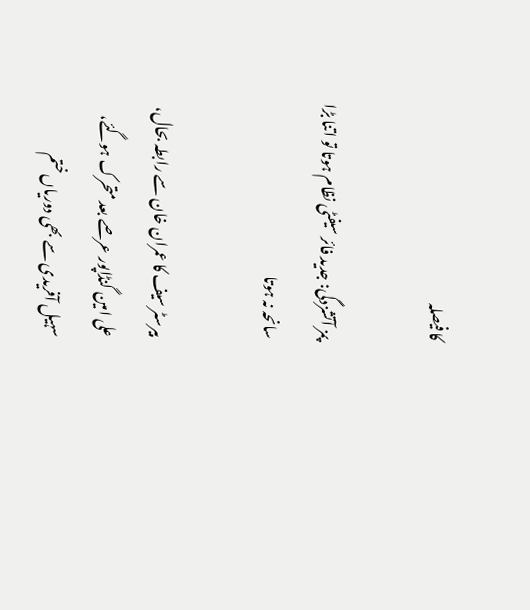کا فیصلہ

پمز آتشزدگی: جدید فائر سیفٹی نظام ہوتا تو اتنا بڑا سانحہ نہ ہوتا

بیرسٹر سیف کا عمران خان سے رابطہ بحال، علی امین گنڈاپور عرصے بعد متحرک ہوگئے، سہیل آفریدی سے بھی دوریاں ختم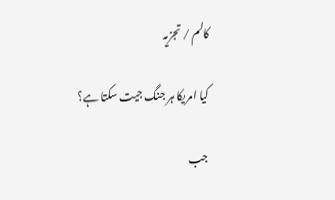کالم / تجزیہ

کیا امریکا ہر جنگ جیت سکتا ہے؟

جب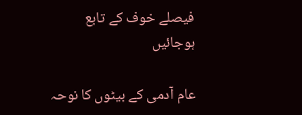فیصلے خوف کے تابع ہوجائیں

عام آدمی کے بیٹوں کا نوحہ